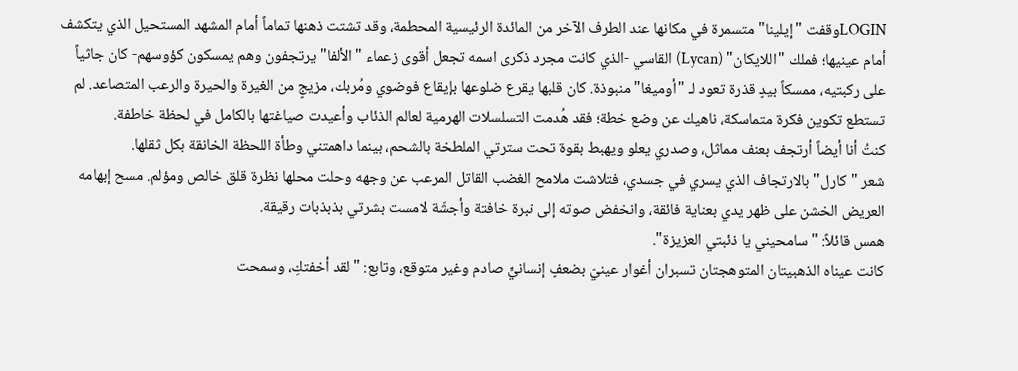LOGINوقفت "إيلينا" متسمرة في مكانها عند الطرف الآخر من المائدة الرئيسية المحطمة، وقد تشتت ذهنها تماماً أمام المشهد المستحيل الذي يتكشف أمام عينيها؛ فملك "اللايكان" (Lycan) القاسي -الذي كانت مجرد ذكرى اسمه تجعل أقوى زعماء "الألفا" يرتجفون وهم يمسكون كؤوسهم- كان جاثياً على ركبتيه، ممسكاً بيدٍ قذرة تعود لـ "أوميغا" منبوذة. كان قلبها يقرع ضلوعها بإيقاع فوضوي ومُربك، مزيجٍ من الغيرة والحيرة والرعب المتصاعد. لم تستطع تكوين فكرة متماسكة، ناهيك عن وضع خطة؛ فقد هُدمت التسلسلات الهرمية لعالم الذئاب وأعيدت صياغتها بالكامل في لحظة خاطفة.
كنتُ أنا أيضاً أرتجف بعنف مماثل، وصدري يعلو ويهبط بقوة تحت سترتي الملطخة بالشحم، بينما داهمتني وطأة اللحظة الخانقة بكل ثقلها.
شعر "كارل" بالارتجاف الذي يسري في جسدي، فتلاشت ملامح الغضب القاتل المرعب عن وجهه وحلت محلها نظرة قلق خالص ومؤلم. مسح إبهامه العريض الخشن على ظهر يدي بعناية فائقة، وانخفض صوته إلى نبرة خافتة وأجشّة لامست بشرتي بذبذبات رقيقة.
همس قائلاً: "سامحيني يا ذئبتي العزيزة".
كانت عيناه الذهبيتان المتوهجتان تسبران أغوار عينيّ بضعفٍ إنسانيٍّ صادم وغير متوقع، وتابع: "لقد أخفتكِ، وسمحت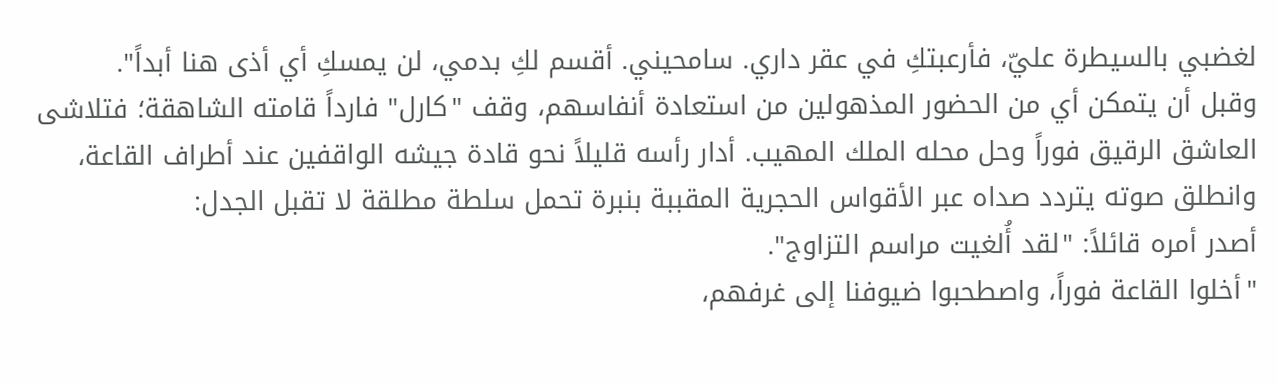لغضبي بالسيطرة عليّ، فأرعبتكِ في عقر داري. سامحيني. أقسم لكِ بدمي، لن يمسكِ أي أذى هنا أبداً".
وقبل أن يتمكن أي من الحضور المذهولين من استعادة أنفاسهم، وقف "كارل" فارداً قامته الشاهقة؛ فتلاشى العاشق الرقيق فوراً وحل محله الملك المهيب. أدار رأسه قليلاً نحو قادة جيشه الواقفين عند أطراف القاعة، وانطلق صوته يتردد صداه عبر الأقواس الحجرية المقببة بنبرة تحمل سلطة مطلقة لا تقبل الجدل:
أصدر أمره قائلاً: "لقد أُلغيت مراسم التزاوج".
"أخلوا القاعة فوراً، واصطحبوا ضيوفنا إلى غرفهم،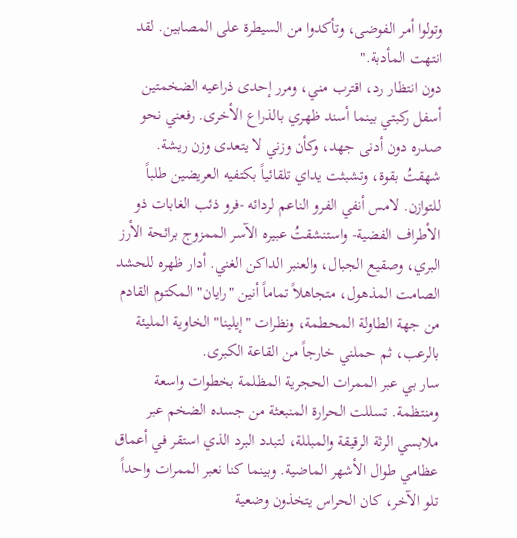وتولوا أمر الفوضى، وتأكدوا من السيطرة على المصابين. لقد انتهت المأدبة."
دون انتظار رد، اقترب مني، ومرر إحدى ذراعيه الضخمتين أسفل ركبتي بينما أسند ظهري بالذراع الأخرى. رفعني نحو صدره دون أدنى جهد، وكأن وزني لا يتعدى وزن ريشة.
شهقتُ بقوة، وتشبثت يداي تلقائياً بكتفيه العريضين طلباً للتوازن. لامس أنفي الفرو الناعم لردائه -فرو ذئب الغابات ذو الأطراف الفضية- واستنشقتُ عبيره الآسر الممزوج برائحة الأرز البري، وصقيع الجبال، والعنبر الداكن الغني. أدار ظهره للحشد الصامت المذهول، متجاهلاً تماماً أنين "رايان" المكتوم القادم من جهة الطاولة المحطمة، ونظرات "إيلينا" الخاوية المليئة بالرعب، ثم حملني خارجاً من القاعة الكبرى.
سار بي عبر الممرات الحجرية المظلمة بخطوات واسعة ومنتظمة. تسللت الحرارة المنبعثة من جسده الضخم عبر ملابسي الرثة الرقيقة والمبللة، لتبدد البرد الذي استقر في أعماق عظامي طوال الأشهر الماضية. وبينما كنا نعبر الممرات واحداً تلو الآخر، كان الحراس يتخذون وضعية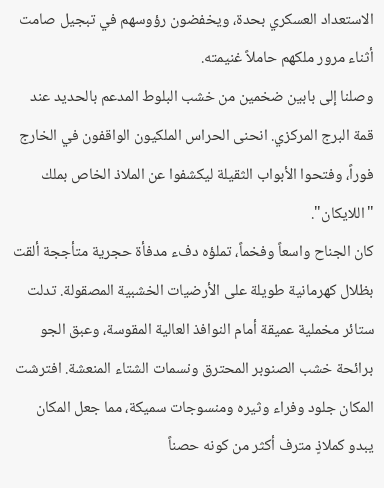الاستعداد العسكري بحدة، ويخفضون رؤوسهم في تبجيل صامت أثناء مرور ملكهم حاملاً غنيمته.
وصلنا إلى بابين ضخمين من خشب البلوط المدعم بالحديد عند قمة البرج المركزي. انحنى الحراس الملكيون الواقفون في الخارج فوراً، وفتحوا الأبواب الثقيلة ليكشفوا عن الملاذ الخاص بملك "اللايكان".
كان الجناح واسعاً وفخماً، تملؤه دفء مدفأة حجرية متأججة ألقت بظلال كهرمانية طويلة على الأرضيات الخشبية المصقولة. تدلت ستائر مخملية عميقة أمام النوافذ العالية المقوسة، وعبق الجو برائحة خشب الصنوبر المحترق ونسمات الشتاء المنعشة. افترشت المكان جلود وفراء وثيره ومنسوجات سميكة، مما جعل المكان يبدو كملاذٍ مترف أكثر من كونه حصناً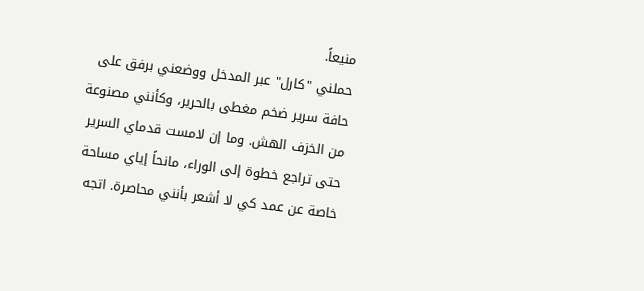منيعاً.
حملني "كارل" عبر المدخل ووضعني برفق على حافة سرير ضخم مغطى بالحرير، وكأنني مصنوعة من الخزف الهش. وما إن لامست قدماي السرير حتى تراجع خطوة إلى الوراء، مانحاً إياي مساحة خاصة عن عمد كي لا أشعر بأنني محاصرة. اتجه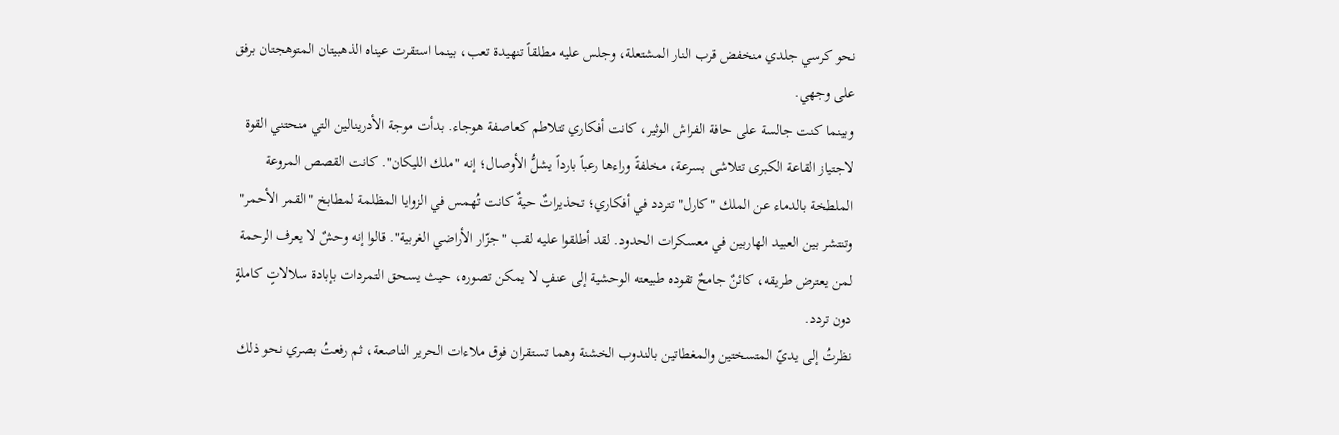نحو كرسي جلدي منخفض قرب النار المشتعلة، وجلس عليه مطلقاً تنهيدة تعب، بينما استقرت عيناه الذهبيتان المتوهجتان برفق على وجهي.
وبينما كنت جالسة على حافة الفراش الوثير، كانت أفكاري تتلاطم كعاصفة هوجاء. بدأت موجة الأدرينالين التي منحتني القوة لاجتياز القاعة الكبرى تتلاشى بسرعة، مخلفةً وراءها رعباً بارداً يشلُّ الأوصال؛ إنه "ملك الليكان". كانت القصص المروعة الملطخة بالدماء عن الملك "كارل" تتردد في أفكاري؛ تحذيراتٌ حيةٌ كانت تُهمس في الزوايا المظلمة لمطابخ "القمر الأحمر" وتنتشر بين العبيد الهاربين في معسكرات الحدود. لقد أطلقوا عليه لقب "جزّار الأراضي الغربية". قالوا إنه وحشٌ لا يعرف الرحمة لمن يعترض طريقه، كائنٌ جامحٌ تقوده طبيعته الوحشية إلى عنفٍ لا يمكن تصوره، حيث يسحق التمردات بإبادة سلالاتٍ كاملةٍ دون تردد.
نظرتُ إلى يديّ المتسختين والمغطاتين بالندوب الخشنة وهما تستقران فوق ملاءات الحرير الناصعة، ثم رفعتُ بصري نحو ذلك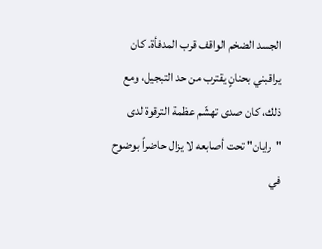الجسد الضخم الواقف قرب المدفأة. كان يراقبني بحنانٍ يقترب من حد التبجيل، ومع ذلك، كان صدى تهشّم عظمة الترقوة لدى "رايان" تحت أصابعه لا يزال حاضراً بوضوح في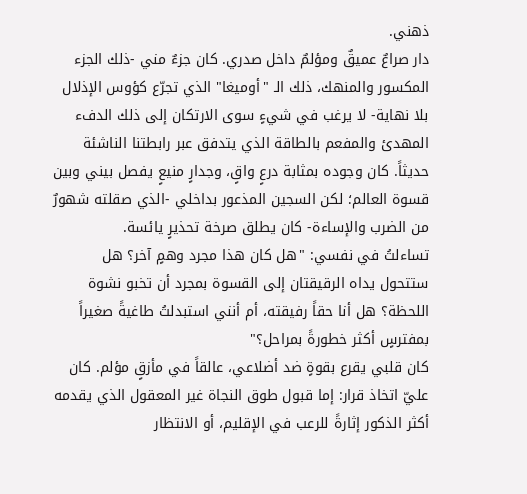ذهني.
دار صراعٌ عميقٌ ومؤلمٌ داخل صدري. كان جزءٌ مني -ذلك الجزء المكسور والمنهك، ذلك الـ "أوميغا" الذي تجرّع كؤوس الإذلال بلا نهاية- لا يرغب في شيءٍ سوى الارتكان إلى ذلك الدفء المهدئ والمفعم بالطاقة الذي يتدفق عبر رابطتنا الناشئة حديثاً. كان وجوده بمثابة درعٍ واقٍ، وجدارٍ منيعٍ يفصل بيني وبين قسوة العالم؛ لكن السجين المذعور بداخلي -الذي صقلته شهورٌ من الضرب والإساءة- كان يطلق صرخة تحذيرٍ يائسة.
تساءلتُ في نفسي: "هل كان هذا مجرد وهمٍ آخر؟ هل ستتحول يداه الرقيقتان إلى القسوة بمجرد أن تخبو نشوة اللحظة؟ هل أنا حقاً رفيقته، أم أنني استبدلتُ طاغيةً صغيراً بمفترسٍ أكثر خطورةً بمراحل؟"
كان قلبي يقرع بقوةٍ ضد أضلاعي، عالقاً في مأزقٍ مؤلم. كان عليّ اتخاذ قرار: إما قبول طوق النجاة غير المعقول الذي يقدمه أكثر الذكور إثارةً للرعب في الإقليم، أو الانتظار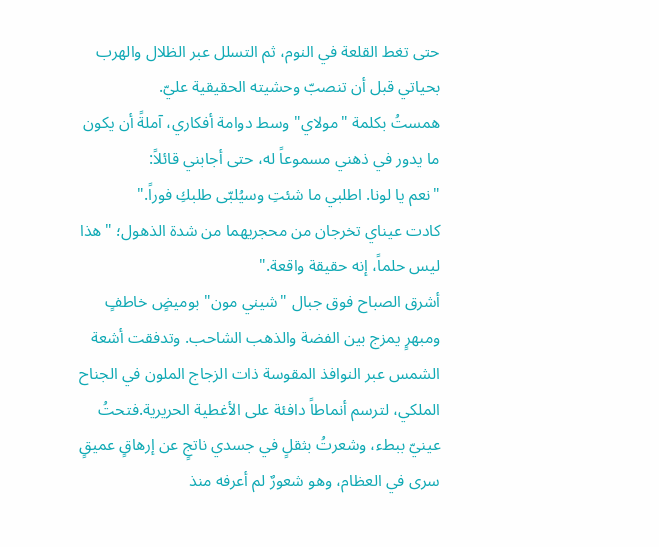حتى تغط القلعة في النوم، ثم التسلل عبر الظلال والهرب بحياتي قبل أن تنصبّ وحشيته الحقيقية عليّ.
همستُ بكلمة "مولاي" وسط دوامة أفكاري، آملةً أن يكون ما يدور في ذهني مسموعاً له، حتى أجابني قائلاً:
"نعم يا لونا. اطلبي ما شئتِ وسيُلبّى طلبكِ فوراً."
كادت عيناي تخرجان من محجريهما من شدة الذهول؛ "هذا ليس حلماً، إنه حقيقة واقعة."
أشرق الصباح فوق جبال "شيني مون" بوميضٍ خاطفٍ ومبهرٍ يمزج بين الفضة والذهب الشاحب. وتدفقت أشعة الشمس عبر النوافذ المقوسة ذات الزجاج الملون في الجناح الملكي، لترسم أنماطاً دافئة على الأغطية الحريرية.فتحتُ عينيّ ببطء، وشعرتُ بثقلٍ في جسدي ناتجٍ عن إرهاقٍ عميقٍ سرى في العظام، وهو شعورٌ لم أعرفه منذ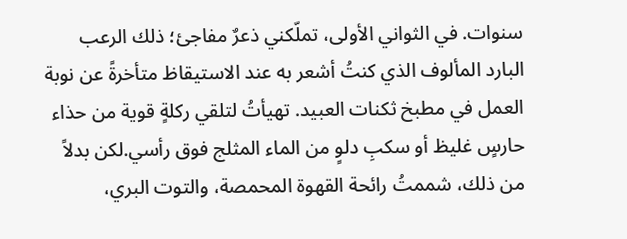سنوات. في الثواني الأولى، تملّكني ذعرٌ مفاجئ؛ ذلك الرعب البارد المألوف الذي كنتُ أشعر به عند الاستيقاظ متأخرةً عن نوبة العمل في مطبخ ثكنات العبيد. تهيأتُ لتلقي ركلةٍ قوية من حذاء حارسٍ غليظ أو سكبِ دلوٍ من الماء المثلج فوق رأسي.لكن بدلاً من ذلك، شممتُ رائحة القهوة المحمصة، والتوت البري،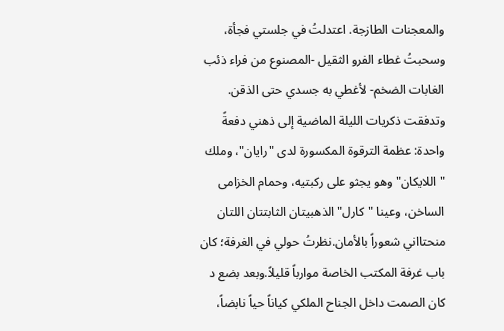والمعجنات الطازجة. اعتدلتُ في جلستي فجأة، وسحبتُ غطاء الفرو الثقيل -المصنوع من فراء ذئب الغابات الضخم- لأغطي به جسدي حتى الذقن. وتدفقت ذكريات الليلة الماضية إلى ذهني دفعةً واحدة: عظمة الترقوة المكسورة لدى "رايان"، وملك "اللايكان" وهو يجثو على ركبتيه، وحمام الخزامى الساخن، وعينا "كارل" الذهبيتان الثابتتان اللتان منحتااني شعوراً بالأمان.نظرتُ حولي في الغرفة؛ كان باب غرفة المكتب الخاصة موارباً قليلاً.وبعد بضع د
كان الصمت داخل الجناح الملكي كياناً حياً نابضاً،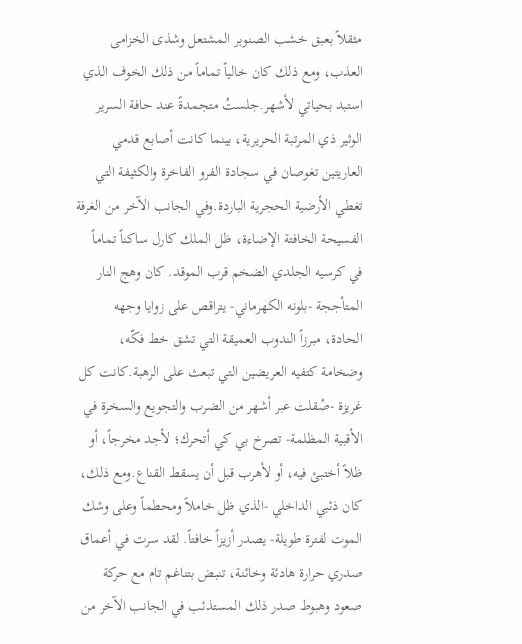مثقلاً بعبق خشب الصنوبر المشتعل وشذى الخزامى العذب، ومع ذلك كان خالياً تماماً من ذلك الخوف الذي استبد بحياتي لأشهر.جلستُ متجمدةً عند حافة السرير الوثير ذي المرتبة الحريرية، بينما كانت أصابع قدمي العاريتين تغوصان في سجادة الفرو الفاخرة والكثيفة التي تغطي الأرضية الحجرية الباردة.وفي الجانب الآخر من الغرفة الفسيحة الخافتة الإضاءة، ظل الملك كارل ساكناً تماماً في كرسيه الجلدي الضخم قرب الموقد. كان وهج النار المتأججة -بلونه الكهرماني- يتراقص على زوايا وجهه الحادة، مبرزاً الندوب العميقة التي تشق خط فكّه، وضخامة كتفيه العريضين التي تبعث على الرهبة.كانت كل غريزة -صُقلت عبر أشهر من الضرب والتجويع والسخرة في الأقبية المظلمة- تصرخ بي كي أتحرك؛ لأجد مخرجاً، أو ظلاً أختبئ فيه، أو لأهرب قبل أن يسقط القناع.ومع ذلك، كان ذئبي الداخلي -الذي ظل خاملاً ومحطماً وعلى وشك الموت لفترة طويلة- يصدر أزيزاً خافتاً. لقد سرت في أعماق صدري حرارة هادئة وخائنة، تنبض بتناغم تام مع حركة صعود وهبوط صدر ذلك المستذئب في الجانب الآخر من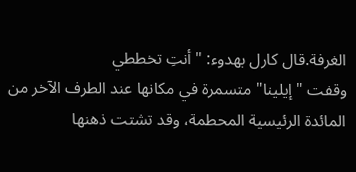الغرفة.قال كارل بهدوء: "أنتِ تخططي
وقفت "إيلينا" متسمرة في مكانها عند الطرف الآخر من المائدة الرئيسية المحطمة، وقد تشتت ذهنها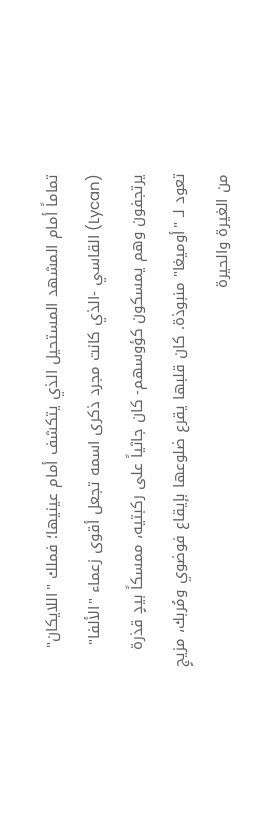تماماً أمام المشهد المستحيل الذي يتكشف أمام عينيها؛ فملك "اللايكان" (Lycan) القاسي -الذي كانت مجرد ذكرى اسمه تجعل أقوى زعماء "الألفا" يرتجفون وهم يمسكون كؤوسهم- كان جاثياً على ركبتيه، ممسكاً بيدٍ قذرة تعود لـ "أوميغا" منبوذة. كان قلبها يقرع ضلوعها بإيقاع فوضوي ومُربك، مزيجٍ من الغيرة والحيرة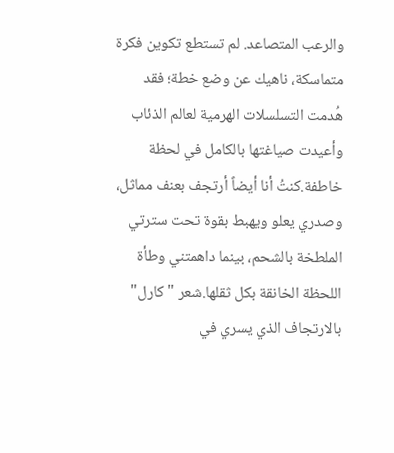والرعب المتصاعد. لم تستطع تكوين فكرة متماسكة، ناهيك عن وضع خطة؛ فقد هُدمت التسلسلات الهرمية لعالم الذئاب وأعيدت صياغتها بالكامل في لحظة خاطفة.كنتُ أنا أيضاً أرتجف بعنف مماثل، وصدري يعلو ويهبط بقوة تحت سترتي الملطخة بالشحم، بينما داهمتني وطأة اللحظة الخانقة بكل ثقلها.شعر "كارل" بالارتجاف الذي يسري في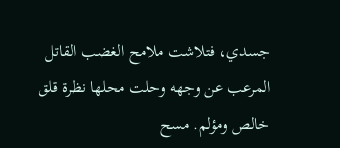جسدي، فتلاشت ملامح الغضب القاتل المرعب عن وجهه وحلت محلها نظرة قلق خالص ومؤلم. مسح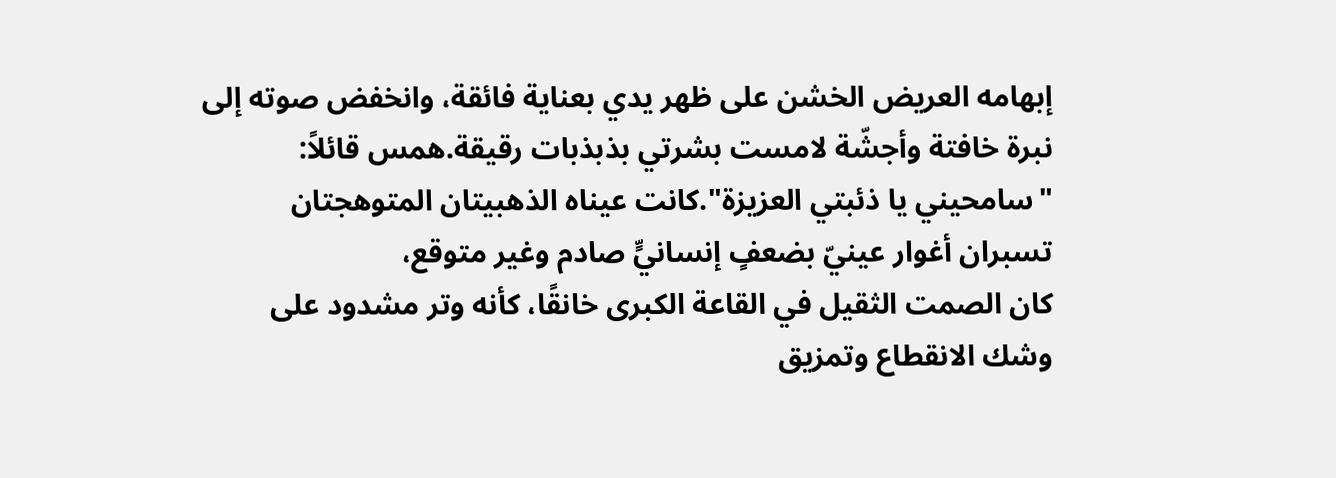إبهامه العريض الخشن على ظهر يدي بعناية فائقة، وانخفض صوته إلى نبرة خافتة وأجشّة لامست بشرتي بذبذبات رقيقة.همس قائلاً: "سامحيني يا ذئبتي العزيزة".كانت عيناه الذهبيتان المتوهجتان تسبران أغوار عينيّ بضعفٍ إنسانيٍّ صادم وغير متوقع،
كان الصمت الثقيل في القاعة الكبرى خانقًا، كأنه وتر مشدود على وشك الانقطاع وتمزيق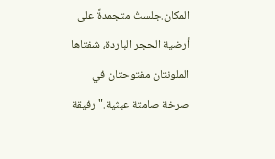المكان.جلستُ متجمدةً على أرضية الحجر الباردة، شفتاها الملونتان مفتوحتان في صرخة صامتة عبثية."رفيقة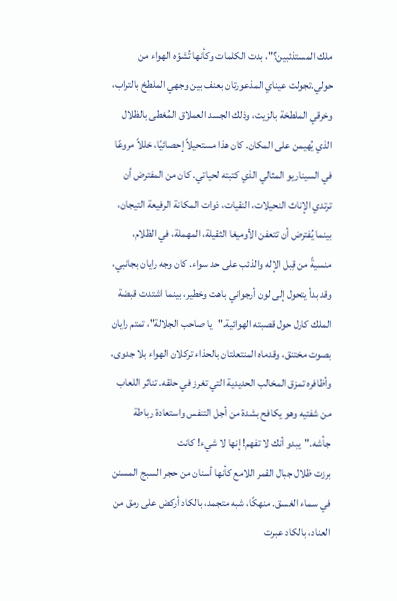ملك المستذئبين؟"، بدت الكلمات وكأنها تُشوّه الهواء من حولي.تجولت عيناي المذعورتان بعنف بين وجهي الملطخ بالتراب، وخرقي الملطخة بالزيت، وذلك الجسد العملاق المُغطى بالظلال الذي يُهيمن على المكان. كان هذا مستحيلاً إحصائيًا، خللاً مروعًا في السيناريو المثالي الذي كتبته لحياتي. كان من المفترض أن ترتدي الإناث النحيلات، النقيات، ذوات المكانة الرفيعة التيجان، بينما يُفترض أن تتعفن الأوميغا الثقيلة، المهملة، في الظلام، منسيةً من قِبل الإله والذئب على حد سواء. كان وجه رايان بجانبي، وقد بدأ يتحول إلى لون أرجواني باهت وخطير، بينما اشتدت قبضة الملك كارل حول قصبته الهوائية."يا صاحب الجلالة"، تمتم رايان بصوت مختنق، وقدماه المنتعلتان بالحذاء تركلان الهواء بلا جدوى، وأظافره تمزق المخالب الحديدية التي تغرز في حلقه. تناثر اللعاب من شفتيه وهو يكافح بشدة من أجل التنفس واستعادة رباطة جأشه."يبدو أنك لا تفهم! إنها لا شيء! كانت
برزت ظلال جبال القمر اللامع كأنها أسنان من حجر السبج المسنن في سماء الغسق. منهكًا، شبه متجمد، بالكاد أركض على رمق من العناد، بالكاد عبرت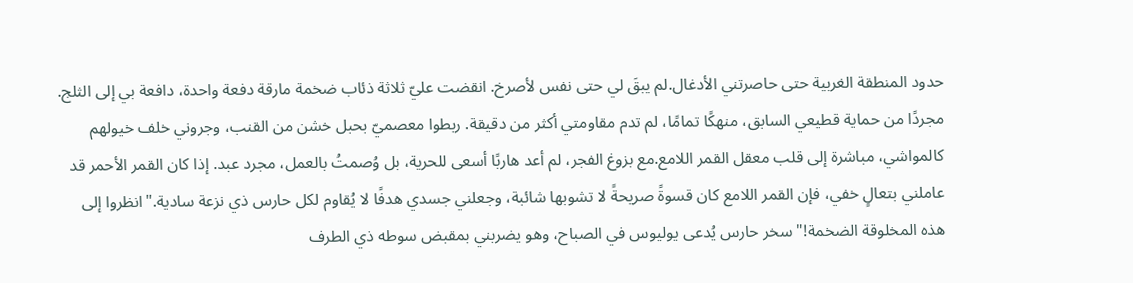حدود المنطقة الغربية حتى حاصرتني الأدغال.لم يبقَ لي حتى نفس لأصرخ. انقضت عليّ ثلاثة ذئاب ضخمة مارقة دفعة واحدة، دافعة بي إلى الثلج. مجردًا من حماية قطيعي السابق، منهكًا تمامًا، لم تدم مقاومتي أكثر من دقيقة. ربطوا معصميّ بحبل خشن من القنب، وجروني خلف خيولهم كالمواشي، مباشرة إلى قلب معقل القمر اللامع.مع بزوغ الفجر، لم أعد هاربًا أسعى للحرية، بل وُصمتُ بالعمل، مجرد عبد. إذا كان القمر الأحمر قد عاملني بتعالٍ خفي، فإن القمر اللامع كان قسوةً صريحةً لا تشوبها شائبة، وجعلني جسدي هدفًا لا يُقاوم لكل حارس ذي نزعة سادية."انظروا إلى هذه المخلوقة الضخمة!" سخر حارس يُدعى يوليوس في الصباح، وهو يضربني بمقبض سوطه ذي الطرف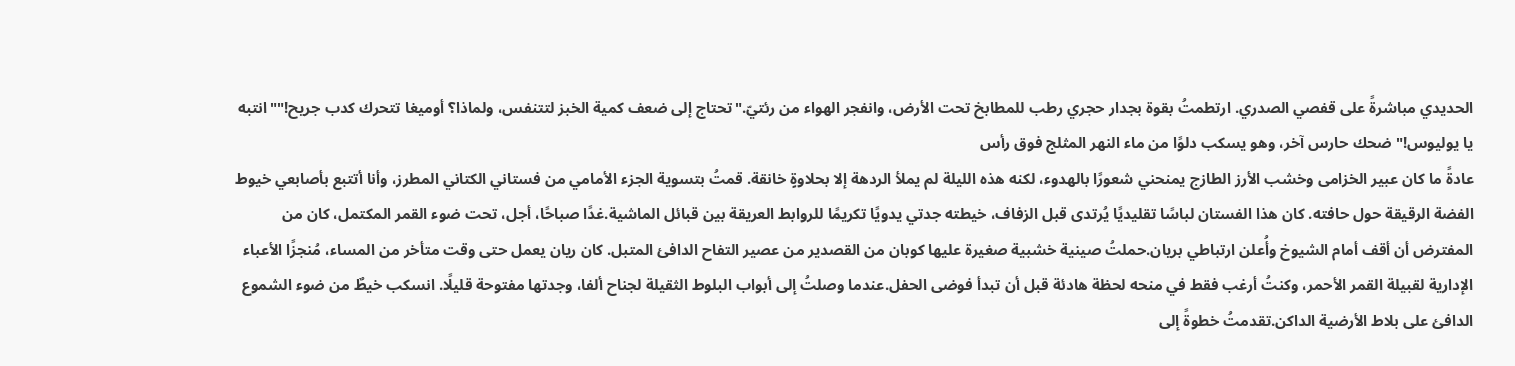الحديدي مباشرةً على قفصي الصدري. ارتطمتُ بقوة بجدار حجري رطب للمطابخ تحت الأرض، وانفجر الهواء من رئتيّ."تحتاج إلى ضعف كمية الخبز لتتنفس، ولماذا؟ أوميغا تتحرك كدب جريح!""انتبه يا يوليوس!" ضحك حارس آخر، وهو يسكب دلوًا من ماء النهر المثلج فوق رأس
عادةً ما كان عبير الخزامى وخشب الأرز الطازج يمنحني شعورًا بالهدوء، لكنه هذه الليلة لم يملأ الردهة إلا بحلاوةٍ خانقة. قمتُ بتسوية الجزء الأمامي من فستاني الكتاني المطرز، وأنا أتتبع بأصابعي خيوط الفضة الرقيقة حول حافته. كان هذا الفستان لباسًا تقليديًا يُرتدى قبل الزفاف، خيطته جدتي يدويًا تكريمًا للروابط العريقة بين قبائل الماشية.غدًا صباحًا، أجل، تحت ضوء القمر المكتمل، كان من المفترض أن أقف أمام الشيوخ وأُعلن ارتباطي بريان.حملتُ صينية خشبية صغيرة عليها كوبان من القصدير من عصير التفاح الدافئ المتبل. كان ريان يعمل حتى وقت متأخر من المساء، مُنجزًا الأعباء الإدارية لقبيلة القمر الأحمر، وكنتُ أرغب فقط في منحه لحظة هادئة قبل أن تبدأ فوضى الحفل.عندما وصلتُ إلى أبواب البلوط الثقيلة لجناح ألفا، وجدتها مفتوحة قليلًا. انسكب خيطٌ من ضوء الشموع الدافئ على بلاط الأرضية الداكن.تقدمتُ خطوةً إلى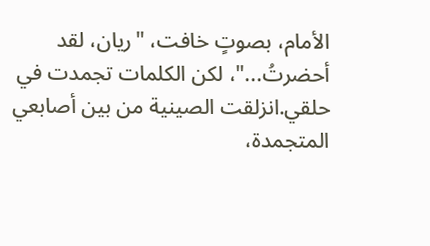الأمام، بصوتٍ خافت، "ريان، لقد أحضرتُ..."، لكن الكلمات تجمدت في حلقي.انزلقت الصينية من بين أصابعي المتجمدة،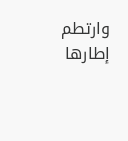وارتطم إطارها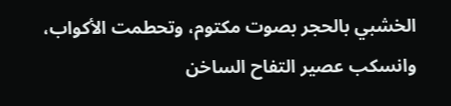الخشبي بالحجر بصوت مكتوم، وتحطمت الأكواب، وانسكب عصير التفاح الساخن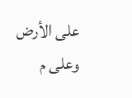على الأرض وعلى م